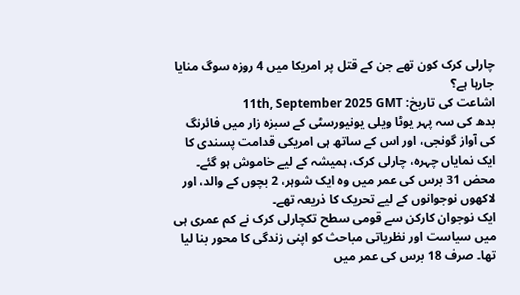چارلی کرک کون تھے جن کے قتل پر امریکا میں 4 روزہ سوگ منایا جارہا ہے؟
اشاعت کی تاریخ: 11th, September 2025 GMT
بدھ کی سہ پہر یوٹا ویلی یونیورسٹی کے سبزہ زار میں فائرنگ کی آواز گونجی، اور اس کے ساتھ ہی امریکی قدامت پسندی کا ایک نمایاں چہرہ، چارلی کرک، ہمیشہ کے لیے خاموش ہو گئے۔ محض 31 برس کی عمر میں وہ ایک شوہر، 2 بچوں کے والد، اور لاکھوں نوجوانوں کے لیے تحریک کا ذریعہ تھے۔
ایک نوجوان کارکن سے قومی سطح تکچارلی کرک نے کم عمری ہی میں سیاست اور نظریاتی مباحث کو اپنی زندگی کا محور بنا لیا تھا۔ صرف 18 برس کی عمر میں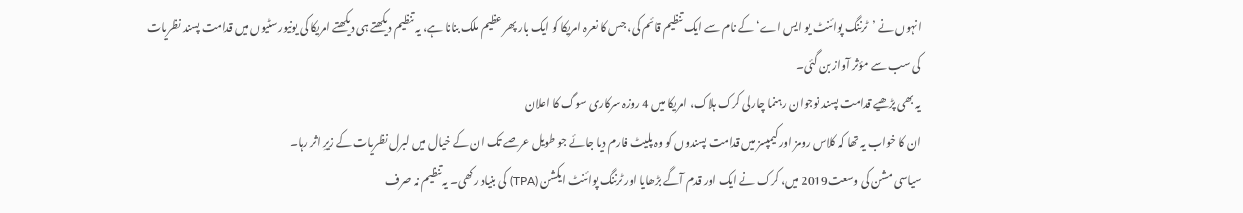انہوں نے ’ٹرننگ پوائنٹ یو ایس اے‘ کے نام سے ایک تنظیم قائم کی، جس کا نعرہ امریکا کو ایک بار پھر عظیم ملک بنانا ہے، یہ تنظیم دیکھتے ہی دیکھتے امریکا کی یونیورسٹیوں میں قدامت پسند نظریات کی سب سے مؤثر آواز بن گئی۔
یہ بھی پڑھیے قدامت پسند نوجوان رہنما چارلی کرک ہلاک، امریکا میں 4 روزہ سرکاری سوگ کا اعلان
ان کا خواب یہ تھا کہ کلاس رومز اور کیمپسز میں قدامت پسندوں کو وہ پلیٹ فارم دیا جائے جو طویل عرصے تک ان کے خیال میں لبرل نظریات کے زیرِ اثر رہا۔
سیاسی مشن کی وسعت2019 میں، کرک نے ایک اور قدم آگے بڑھایا اور ٹرننگ پوائنٹ ایکشن (TPA) کی بنیاد رکھی۔ یہ تنظیم نہ صرف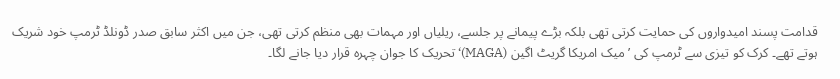قدامت پسند امیدواروں کی حمایت کرتی تھی بلکہ بڑے پیمانے پر جلسے، ریلیاں اور مہمات بھی منظم کرتی تھی، جن میں اکثر سابق صدر ڈونلڈ ٹرمپ خود شریک ہوتے تھے۔ کرک کو تیزی سے ٹرمپ کی ’میک امریکا گریٹ اگین (MAGA)‘ تحریک کا جوان چہرہ قرار دیا جانے لگا۔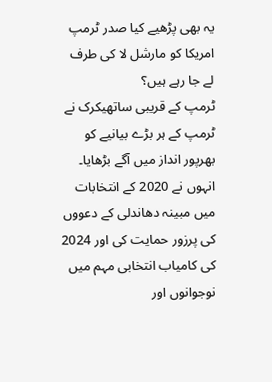یہ بھی پڑھیے کیا صدر ٹرمپ امریکا کو مارشل لا کی طرف لے جا رہے ہیں؟
ٹرمپ کے قریبی ساتھیکرک نے ٹرمپ کے ہر بڑے بیانیے کو بھرپور انداز میں آگے بڑھایا۔ انہوں نے 2020 کے انتخابات میں مبینہ دھاندلی کے دعووں کی پرزور حمایت کی اور 2024 کی کامیاب انتخابی مہم میں نوجوانوں اور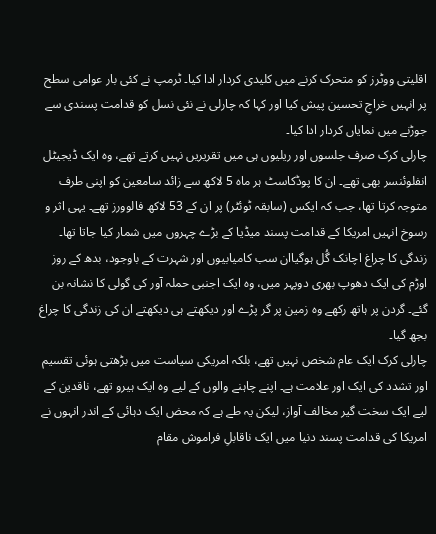اقلیتی ووٹرز کو متحرک کرنے میں کلیدی کردار ادا کیا۔ ٹرمپ نے کئی بار عوامی سطح پر انہیں خراجِ تحسین پیش کیا اور کہا کہ چارلی نے نئی نسل کو قدامت پسندی سے جوڑنے میں نمایاں کردار ادا کیا۔
چارلی کرک صرف جلسوں اور ریلیوں ہی میں تقریریں نہیں کرتے تھے، وہ ایک ڈیجیٹل انفلوئنسر بھی تھے۔ ان کا پوڈکاسٹ ہر ماہ 5 لاکھ سے زائد سامعین کو اپنی طرف متوجہ کرتا تھا، جب کہ ایکس (سابقہ ٹوئٹر) پر ان کے 53 لاکھ فالوورز تھے۔ یہی اثر و رسوخ انہیں امریکا کے قدامت پسند میڈیا کے بڑے چہروں میں شمار کیا جاتا تھا۔
زندگی کا چراغ اچانک گُل ہوگیاان سب کامیابیوں اور شہرت کے باوجود، بدھ کے روز اوڑم کی ایک دھوپ بھری دوپہر میں، وہ ایک اجنبی حملہ آور کی گولی کا نشانہ بن گئے۔ گردن پر ہاتھ رکھے وہ زمین پر گر پڑے اور دیکھتے ہی دیکھتے ان کی زندگی کا چراغ بجھ گیا۔
چارلی کرک ایک عام شخص نہیں تھے، بلکہ امریکی سیاست میں بڑھتی ہوئی تقسیم اور تشدد کی ایک اور علامت ہے۔ اپنے چاہنے والوں کے لیے وہ ایک ہیرو تھے، ناقدین کے لیے ایک سخت گیر مخالف آواز، لیکن یہ طے ہے کہ محض ایک دہائی کے اندر انہوں نے امریکا کی قدامت پسند دنیا میں ایک ناقابلِ فراموش مقام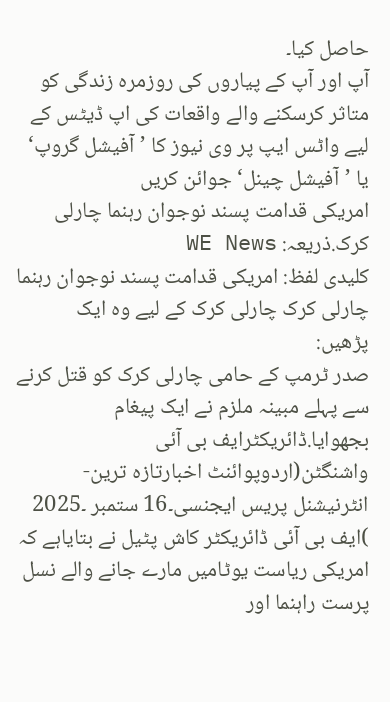حاصل کیا۔
آپ اور آپ کے پیاروں کی روزمرہ زندگی کو متاثر کرسکنے والے واقعات کی اپ ڈیٹس کے لیے واٹس ایپ پر وی نیوز کا ’آفیشل گروپ‘ یا ’آفیشل چینل‘ جوائن کریں
امریکی قدامت پسند نوجوان رہنما چارلی کرک.ذریعہ: WE News
کلیدی لفظ: امریکی قدامت پسند نوجوان رہنما چارلی کرک چارلی کرک کے لیے وہ ایک
پڑھیں:
صدر ٹرمپ کے حامی چارلی کرک کو قتل کرنے سے پہلے مبینہ ملزم نے ایک پیغام بجھوایا.ڈائریکٹرایف بی آئی
واشنگٹن(اردوپوائنٹ اخبارتازہ ترین-انٹرنیشنل پریس ایجنسی۔16 ستمبر ۔2025 )ایف بی آئی ڈائریکٹر کاش پٹیل نے بتایاہے کہ امریکی ریاست یوٹامیں مارے جانے والے نسل پرست راہنما اور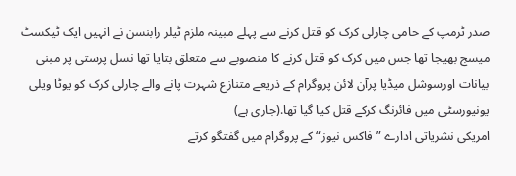صدر ٹرمپ کے حامی چارلی کرک کو قتل کرنے سے پہلے مبینہ ملزم ٹیلر رابنسن نے انہیں ایک ٹیکسٹ میسج بھیجا تھا جس میں کرک کو قتل کرنے کا منصوبے سے متعلق بتایا تھا نسل پرستی پر مبنی بیانات اورسوشل میڈیا پرآن لائن پروگرام کے ذریعے متنازع شہرت پانے والے چارلی کرک کو یوٹا ویلی یونیورسٹی میں فائرنگ کرکے قتل کیا گیا تھا.(جاری ہے)
امریکی نشریاتی ادارے ”فاکس نیوز“ کے پروگرام میں گفتگو کرتے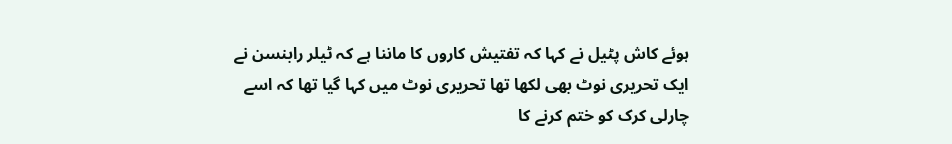ہوئے کاش پٹیل نے کہا کہ تفتیش کاروں کا ماننا ہے کہ ٹیلر رابنسن نے ایک تحریری نوٹ بھی لکھا تھا تحریری نوٹ میں کہا گیا تھا کہ اسے چارلی کرک کو ختم کرنے کا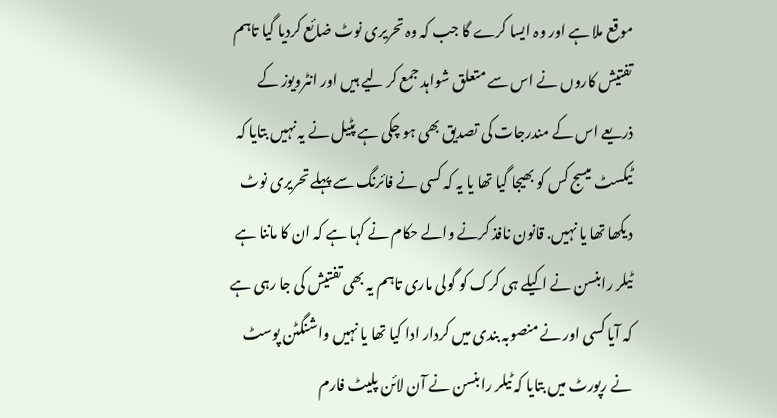موقع ملا ہے اور وہ ایسا کرے گا جب کہ وہ تحریری نوٹ ضائع کردیا گیا تاہم تفتیش کاروں نے اس سے متعلق شواہد جمع کر لیے ہیں اور انٹرویوز کے ذریعے اس کے مندرجات کی تصدیق بھی ہو چکی ہے پٹیل نے یہ نہیں بتایا کہ ٹیکسٹ میسج کس کو بھیجا گیا تھا یا یہ کہ کسی نے فائرنگ سے پہلے تحریری نوٹ دیکھا تھا یا نہیں. قانون نافذ کرنے والے حکام نے کہا ہے کہ ان کا ماننا ہے ٹیلر رابنسن نے اکیلے ہی کرک کو گولی ماری تاہم یہ بھی تفتیش کی جا رہی ہے کہ آیا کسی اور نے منصوبہ بندی میں کردار ادا کیا تھا یا نہیں واشنگٹن پوسٹ نے رپورٹ میں بتایا کہ ٹیلر رابنسن نے آن لائن پلیٹ فارم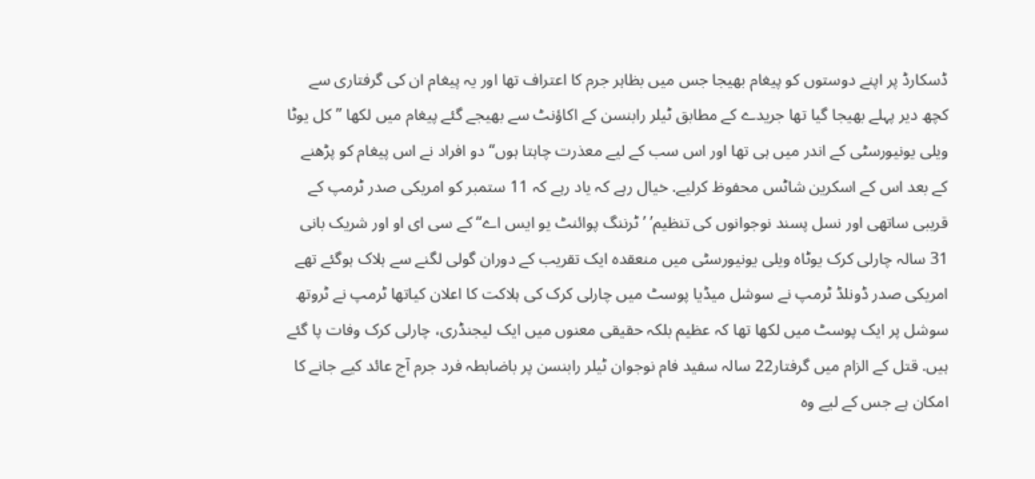ڈسکارڈ پر اپنے دوستوں کو پیغام بھیجا جس میں بظاہر جرم کا اعتراف تھا اور یہ پیغام ان کی گرفتاری سے کچھ دیر پہلے بھیجا گیا تھا جریدے کے مطابق ٹیلر رابنسن کے اکاؤنٹ سے بھیجے گئے پیغام میں لکھا ”کل یوٹا ویلی یونیورسٹی کے اندر میں ہی تھا اور اس سب کے لیے معذرت چاہتا ہوں“ دو افراد نے اس پیغام کو پڑھنے کے بعد اس کے اسکرین شاٹس محفوظ کرلیے. خیال رہے کہ یاد رہے کہ 11 ستمبر کو امریکی صدر ٹرمپ کے قریبی ساتھی اور نسل پسند نوجوانوں کی تنظیم’ ’ٹرننگ پوائنٹ یو ایس اے“ کے سی ای او اور شریک بانی 31 سالہ چارلی کرک یوٹاہ ویلی یونیورسٹی میں منعقدہ ایک تقریب کے دوران گولی لگنے سے ہلاک ہوگئے تھے امریکی صدر ڈونلڈ ٹرمپ نے سوشل میڈیا پوسٹ میں چارلی کرک کی ہلاکت کا اعلان کیاتھا ٹرمپ نے ٹروتھ سوشل پر ایک پوسٹ میں لکھا تھا کہ عظیم بلکہ حقیقی معنوں میں ایک لیجنڈری، چارلی کرک وفات پا گئے ہیں. قتل کے الزام میں گرفتار22 سالہ سفید فام نوجوان ٹیلر رابنسن پر باضابطہ فرد جرم آج عائد کیے جانے کا امکان ہے جس کے لیے وہ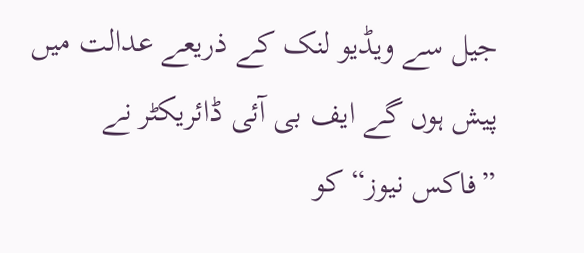جیل سے ویڈیو لنک کے ذریعے عدالت میں پیش ہوں گے ایف بی آئی ڈائریکٹر نے ”فاکس نیوز“ کو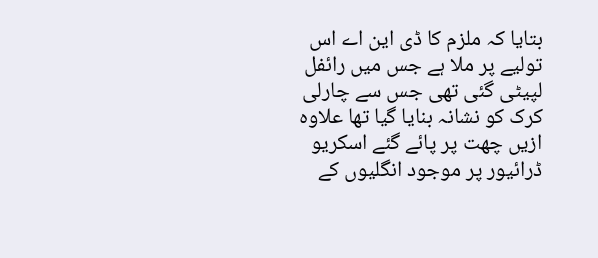بتایا کہ ملزم کا ڈی این اے اس تولیے پر ملا ہے جس میں رائفل لپیٹی گئی تھی جس سے چارلی کرک کو نشانہ بنایا گیا تھا علاوہ ازیں چھت پر پائے گئے اسکریو ڈرائیور پر موجود انگلیوں کے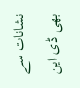نشانات سے بھی ڈی این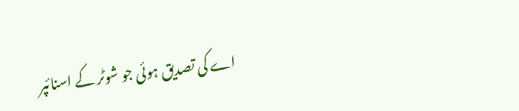اے کی تصدیق ہوئی جو شوٹر کے اسنائپر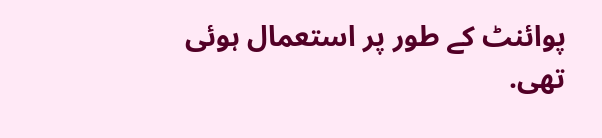پوائنٹ کے طور پر استعمال ہوئی تھی.